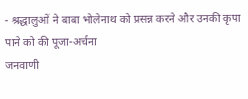- श्रद्धालुओं ने बाबा भोलेनाथ को प्रसन्न करने और उनकी कृपा पाने को की पूजा-अर्चना
जनवाणी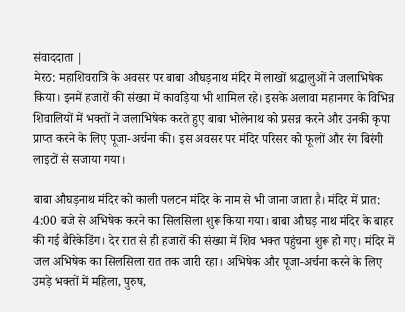संवाददाता |
मेरठ: महाशिवरात्रि के अवसर पर बाबा औघड़नाथ मंदिर में लाखों श्रद्धालुओं ने जलाभिषेक किया। इनमें हजारों की संख्या में कावड़िया भी शामिल रहे। इसके अलावा महानगर के विभिन्न शिवालियों में भक्तों ने जलाभिषेक करते हुए बाबा भोलेनाथ को प्रसन्न करने और उनकी कृपा प्राप्त करने के लिए पूजा-अर्चना की। इस अवसर पर मंदिर परिसर को फूलों और रंग बिरंगी लाइटों से सजाया गया।

बाबा औघड़नाथ मंदिर को काली पलटन मंदिर के नाम से भी जाना जाता है। मंदिर में प्रात: 4:00 बजे से अभिषेक करने का सिलसिला शुरू किया गया। बाबा औघड़ नाथ मंदिर के बाहर की गई बैरिकेडिंग। देर रात से ही हजारों की संख्या में शिव भक्त पहुंचना शुरू हो गए। मंदिर में जल अभिषेक का सिलसिला रात तक जारी रहा। अभिषेक और पूजा-अर्चना करने के लिए उमड़े भक्तों में महिला, पुरुष,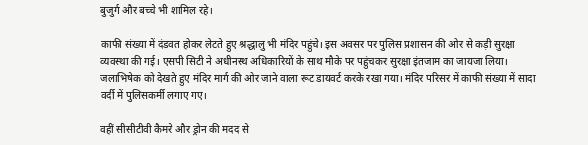बुजुर्ग और बच्चे भी शामिल रहे।

काफी संख्या में दंडवत होकर लेटते हुए श्रद्धालु भी मंदिर पहुंचे। इस अवसर पर पुलिस प्रशासन की ओर से कड़ी सुरक्षा व्यवस्था की गई। एसपी सिटी ने अधीनस्थ अधिकारियों के साथ मौके पर पहुंचकर सुरक्षा इंतजाम का जायजा लिया। जलाभिषेक को देखते हुए मंदिर मार्ग की ओर जाने वाला रूट डायवर्ट करके रखा गया। मंदिर परिसर में काफी संख्या में सादा वर्दी में पुलिसकर्मी लगाए गए।

वहीं सीसीटीवी कैमरे और ड्रोन की मदद से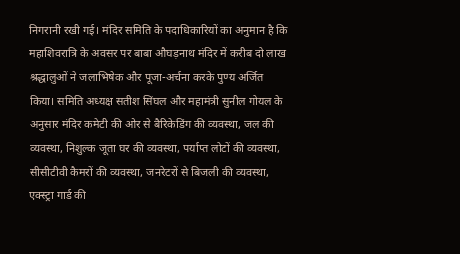निगरानी रखी गई। मंदिर समिति के पदाधिकारियों का अनुमान है कि महाशिवरात्रि के अवसर पर बाबा औघड़नाथ मंदिर में करीब दो लाख श्रद्धालुओं ने जलाभिषेक और पूजा-अर्चना करके पुण्य अर्जित किया। समिति अध्यक्ष सतीश सिंघल और महामंत्री सुनील गोयल के अनुसार मंदिर कमेटी की ओर से बैरिकेडिंग की व्यवस्था, जल की व्यवस्था, निशुल्क जूता घर की व्यवस्था, पर्याप्त लोटों की व्यवस्था, सीसीटीवी कैमरों की व्यवस्था, जनरेटरों से बिजली की व्यवस्था, एक्स्ट्रा गार्ड की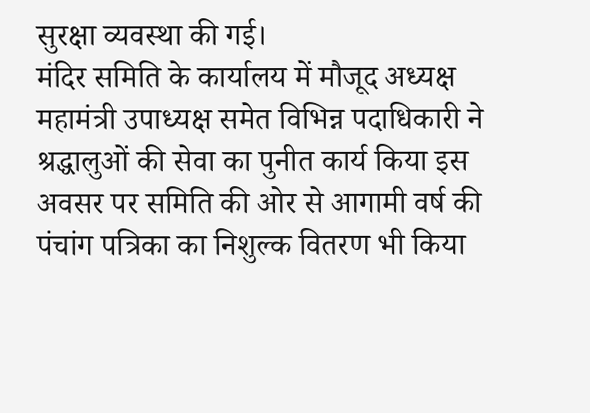सुरक्षा व्यवस्था की गई।
मंदिर समिति के कार्यालय में मौजूद अध्यक्ष महामंत्री उपाध्यक्ष समेत विभिन्न पदाधिकारी ने श्रद्धालुओं की सेवा का पुनीत कार्य किया इस अवसर पर समिति की ओर से आगामी वर्ष की पंचांग पत्रिका का निशुल्क वितरण भी किया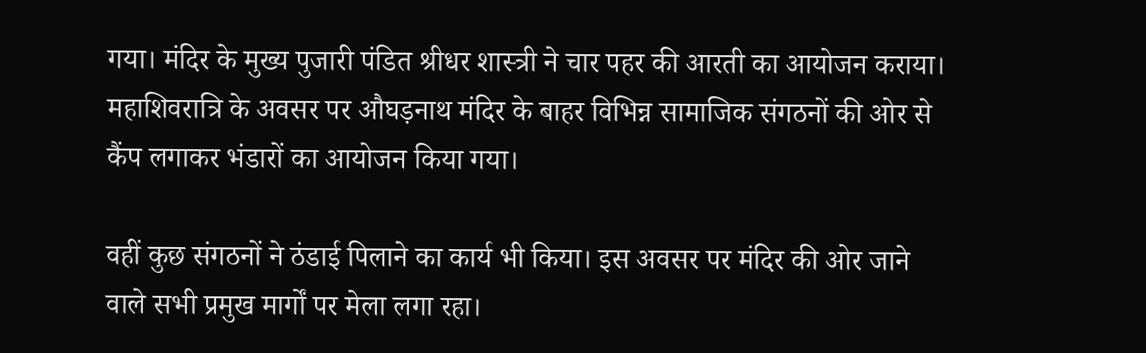गया। मंदिर के मुख्य पुजारी पंडित श्रीधर शास्त्री ने चार पहर की आरती का आयोजन कराया। महाशिवरात्रि के अवसर पर औघड़नाथ मंदिर के बाहर विभिन्न सामाजिक संगठनों की ओर से कैंप लगाकर भंडारों का आयोजन किया गया।

वहीं कुछ संगठनों ने ठंडाई पिलाने का कार्य भी किया। इस अवसर पर मंदिर की ओर जाने वाले सभी प्रमुख मार्गों पर मेला लगा रहा।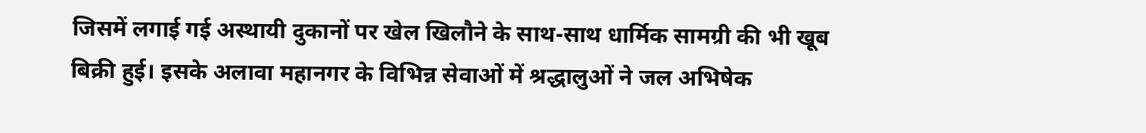जिसमें लगाई गई अस्थायी दुकानों पर खेल खिलौने के साथ-साथ धार्मिक सामग्री की भी खूब बिक्री हुई। इसके अलावा महानगर के विभिन्न सेवाओं में श्रद्धालुओं ने जल अभिषेक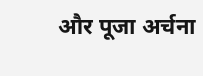और पूजा अर्चना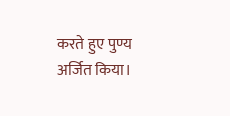करते हुए पुण्य अर्जित किया।